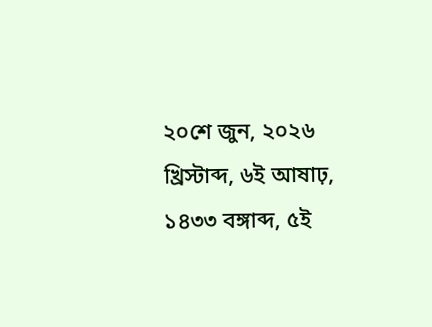২০শে জুন, ২০২৬ খ্রিস্টাব্দ, ৬ই আষাঢ়, ১৪৩৩ বঙ্গাব্দ, ৫ই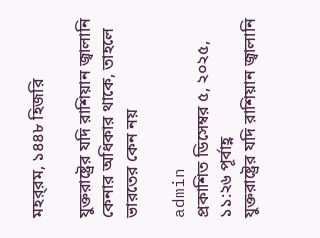মহর্‌রম, ১৪৪৮ হিজরি

যুক্তরাষ্ট্রের যদি রাশিয়ান জ্বালানি কেনার অধিকার থাকে, তাহলে ভারতের কেন নয়

admin
প্রকাশিত ডিসেম্বর ৫, ২০২৫, ১১:২৬ পূর্বাহ্ণ
যুক্তরাষ্ট্রের যদি রাশিয়ান জ্বালানি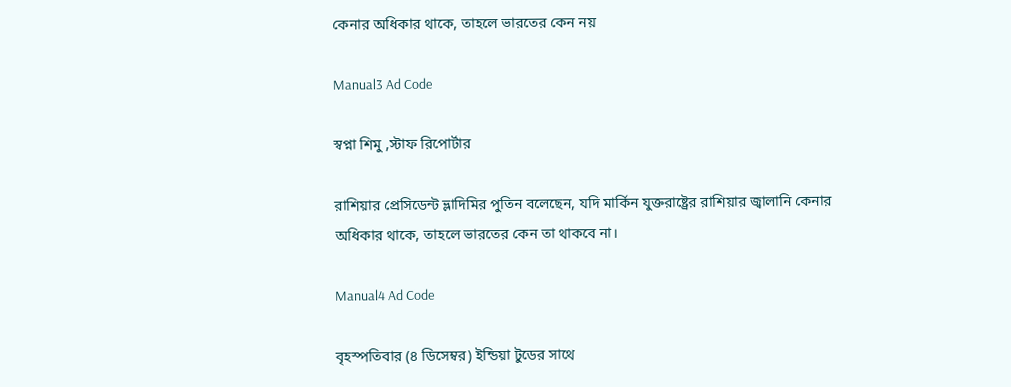কেনার অধিকার থাকে, তাহলে ভারতের কেন নয়

Manual3 Ad Code

স্বপ্না শিমু ,স্টাফ রিপোর্টার

রাশিয়ার প্রেসিডেন্ট ভ্লাদিমির পুতিন বলেছেন, যদি মার্কিন যুক্তরাষ্ট্রের রাশিয়ার জ্বালানি কেনার অধিকার থাকে, তাহলে ভারতের কেন তা থাকবে না।

Manual4 Ad Code

বৃহস্পতিবার (৪ ডিসেম্বর) ইন্ডিয়া টুডের সাথে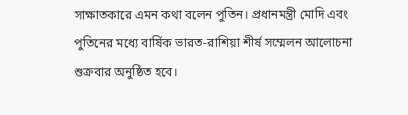সাক্ষাতকারে এমন কথা বলেন পুতিন। প্রধানমন্ত্রী মোদি এবং পুতিনের মধ্যে বার্ষিক ভারত-রাশিয়া শীর্ষ সম্মেলন আলোচনা শুক্রবার অনুষ্ঠিত হবে।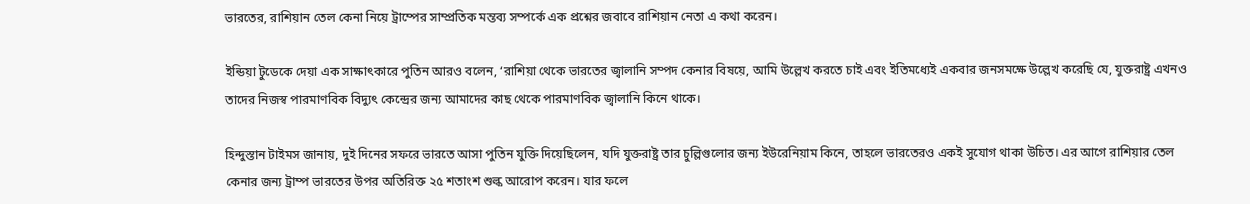ভারতের, রাশিয়ান তেল কেনা নিয়ে ট্রাম্পের সাম্প্রতিক মন্তব্য সম্পর্কে এক প্রশ্নের জবাবে রাশিয়ান নেতা এ কথা করেন।

ইন্ডিয়া টুডেকে দেয়া এক সাক্ষাৎকারে পুতিন আরও বলেন, ‘রাশিয়া থেকে ভারতের জ্বালানি সম্পদ কেনার বিষয়ে, আমি উল্লেখ করতে চাই এবং ইতিমধ্যেই একবার জনসমক্ষে উল্লেখ করেছি যে, যুক্তরাষ্ট্র এখনও তাদের নিজস্ব পারমাণবিক বিদ্যুৎ কেন্দ্রের জন্য আমাদের কাছ থেকে পারমাণবিক জ্বালানি কিনে থাকে।

হিন্দুস্তান টাইমস জানায়, দুই দিনের সফরে ভারতে আসা পুতিন যুক্তি দিয়েছিলেন, যদি যুক্তরাষ্ট্র তার চুল্লিগুলোর জন্য ইউরেনিয়াম কিনে, তাহলে ভারতেরও একই সুযোগ থাকা উচিত। এর আগে রাশিয়ার তেল কেনার জন্য ট্রাম্প ভারতের উপর অতিরিক্ত ২৫ শতাংশ শুল্ক আরোপ করেন। যার ফলে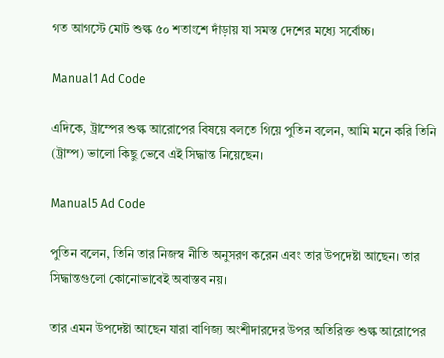গত আগস্টে মোট শুল্ক ৫০ শতাংশে দাঁড়ায় যা সমস্ত দেশের মধ্যে সর্বোচ্চ।

Manual1 Ad Code

এদিকে, ট্রাম্পের শুল্ক আরোপের বিষয়ে বলতে গিয়ে পুতিন বলেন, আমি মনে করি তিনি (ট্রাম্প) ভালো কিছু ভেবে এই সিদ্ধান্ত নিয়েছেন।

Manual5 Ad Code

পুতিন বলেন, তিনি তার নিজস্ব নীতি অনুসরণ করেন এবং তার উপদেষ্টা আছেন। তার সিদ্ধান্তগুলো কোনোভাবেই অবাস্তব নয়।

তার এমন উপদেষ্টা আছেন যারা বাণিজ্য অংশীদারদের উপর অতিরিক্ত শুল্ক আরোপের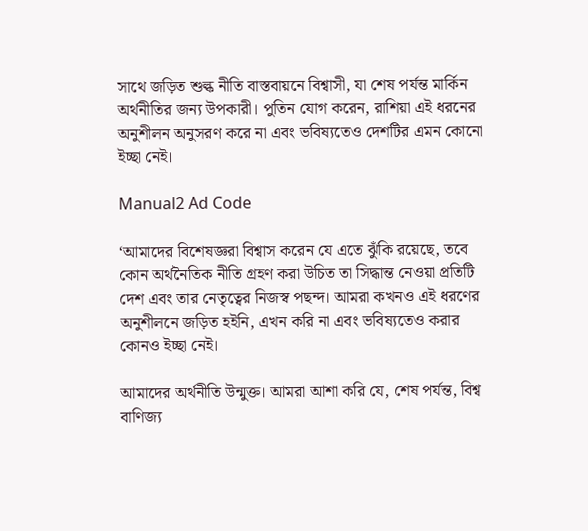সাথে জড়িত শুল্ক নীতি বাস্তবায়নে বিশ্বাসী, যা শেষ পর্যন্ত মার্কিন অর্থনীতির জন্য উপকারী। পুতিন যোগ করেন, রাশিয়া এই ধরনের অনুশীলন অনুসরণ করে না এবং ভবিষ্যতেও দেশটির এমন কোনো ইচ্ছা নেই।

Manual2 Ad Code

‘আমাদের বিশেষজ্ঞরা বিশ্বাস করেন যে এতে ঝুঁকি রয়েছে, তবে কোন অর্থনৈতিক নীতি গ্রহণ করা উচিত তা সিদ্ধান্ত নেওয়া প্রতিটি দেশ এবং তার নেতৃত্বের নিজস্ব পছন্দ। আমরা কখনও এই ধরণের অনুশীলনে জড়িত হইনি, এখন করি না এবং ভবিষ্যতেও করার কোনও ইচ্ছা নেই।

আমাদের অর্থনীতি উন্মুক্ত। আমরা আশা করি যে, শেষ পর্যন্ত, বিশ্ব বাণিজ্য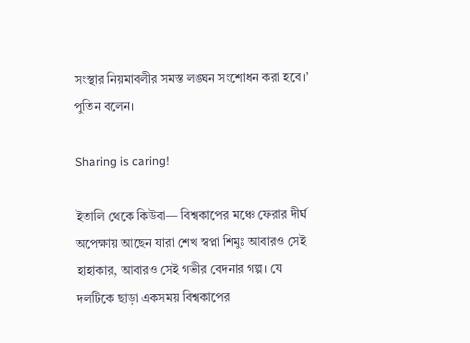সংস্থার নিয়মাবলীর সমস্ত লঙ্ঘন সংশোধন করা হবে।’ পুতিন বলেন।

Sharing is caring!

ইতালি থেকে কিউবা— বিশ্বকাপের মঞ্চে ফেরার দীর্ঘ অপেক্ষায় আছেন যারা শেখ স্বপ্না শিমুঃ আবারও সেই হাহাকার, আবারও সেই গভীর বেদনার গল্প। যে দলটিকে ছাড়া একসময় বিশ্বকাপের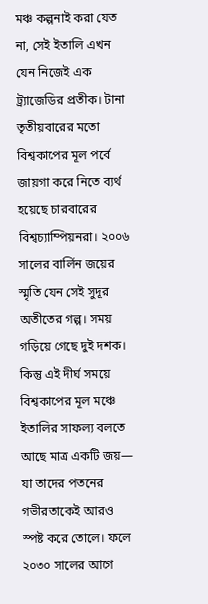মঞ্চ কল্পনাই করা যেত না, সেই ইতালি এখন যেন নিজেই এক ট্র্যাজেডির প্রতীক। টানা তৃতীয়বারের মতো বিশ্বকাপের মূল পর্বে জায়গা করে নিতে ব্যর্থ হয়েছে চারবারের বিশ্বচ্যাম্পিয়নরা। ২০০৬ সালের বার্লিন জয়ের স্মৃতি যেন সেই সুদূর অতীতের গল্প। সময় গড়িয়ে গেছে দুই দশক। কিন্তু এই দীর্ঘ সময়ে বিশ্বকাপের মূল মঞ্চে ইতালির সাফল্য বলতে আছে মাত্র একটি জয়— যা তাদের পতনের গভীরতাকেই আরও স্পষ্ট করে তোলে। ফলে ২০৩০ সালের আগে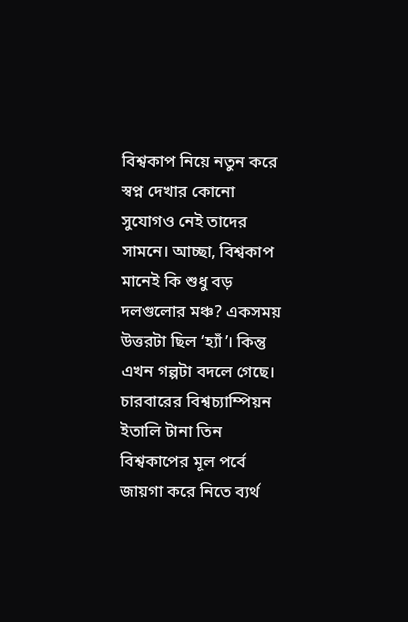বিশ্বকাপ নিয়ে নতুন করে স্বপ্ন দেখার কোনো সুযোগও নেই তাদের সামনে। আচ্ছা, বিশ্বকাপ মানেই কি শুধু বড় দলগুলোর মঞ্চ? একসময় উত্তরটা ছিল ‘হ্যাঁ’। কিন্তু এখন গল্পটা বদলে গেছে। চারবারের বিশ্বচ্যাম্পিয়ন ইতালি টানা তিন বিশ্বকাপের মূল পর্বে জায়গা করে নিতে ব্যর্থ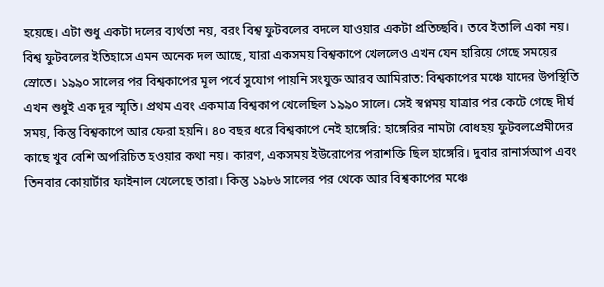হয়েছে। এটা শুধু একটা দলের ব্যর্থতা নয়, বরং বিশ্ব ফুটবলের বদলে যাওয়ার একটা প্রতিচ্ছবি। তবে ইতালি একা নয়। বিশ্ব ফুটবলের ইতিহাসে এমন অনেক দল আছে, যারা একসময় বিশ্বকাপে খেললেও এখন যেন হারিয়ে গেছে সময়ের স্রোতে। ১৯৯০ সালের পর বিশ্বকাপের মূল পর্বে সুযোগ পায়নি সংযুক্ত আরব আমিরাত: বিশ্বকাপের মঞ্চে যাদের উপস্থিতি এখন শুধুই এক দূর স্মৃতি। প্রথম এবং একমাত্র বিশ্বকাপ খেলেছিল ১৯৯০ সালে। সেই স্বপ্নময় যাত্রার পর কেটে গেছে দীর্ঘ সময়, কিন্তু বিশ্বকাপে আর ফেরা হয়নি। ৪০ বছর ধরে বিশ্বকাপে নেই হাঙ্গেরি: হাঙ্গেরির নামটা বোধহয় ফুটবলপ্রেমীদের কাছে খুব বেশি অপরিচিত হওয়ার কথা নয়। কারণ, একসময় ইউরোপের পরাশক্তি ছিল হাঙ্গেরি। দুবার রানার্সআপ এবং তিনবার কোয়ার্টার ফাইনাল খেলেছে তারা। কিন্তু ১৯৮৬ সালের পর থেকে আর বিশ্বকাপের মঞ্চে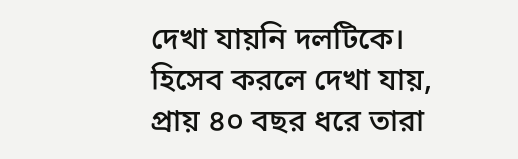দেখা যায়নি দলটিকে। হিসেব করলে দেখা যায়, প্রায় ৪০ বছর ধরে তারা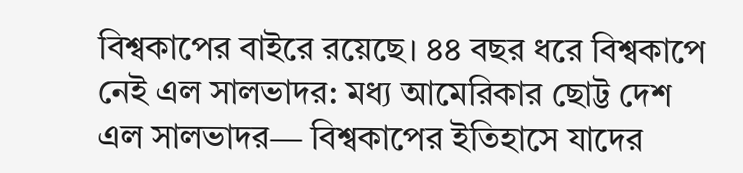বিশ্বকাপের বাইরে রয়েছে। ৪৪ বছর ধরে বিশ্বকাপে নেই এল সালভাদর: মধ্য আমেরিকার ছোট্ট দেশ এল সালভাদর— বিশ্বকাপের ইতিহাসে যাদের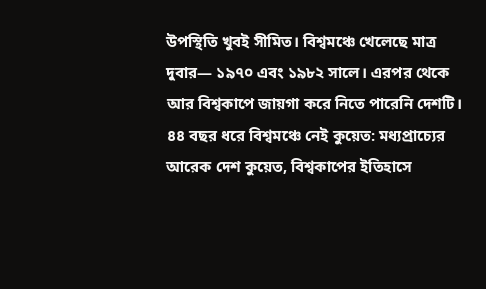উপস্থিতি খুবই সীমিত। বিশ্বমঞ্চে খেলেছে মাত্র দুবার— ১৯৭০ এবং ১৯৮২ সালে। এরপর থেকে আর বিশ্বকাপে জায়গা করে নিতে পারেনি দেশটি। ৪৪ বছর ধরে বিশ্বমঞ্চে নেই কুয়েত: মধ্যপ্রাচ্যের আরেক দেশ কুয়েত, বিশ্বকাপের ইতিহাসে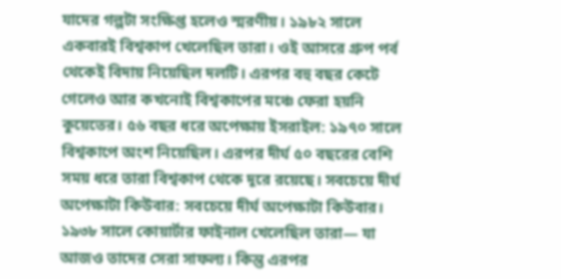যাদের গল্পটা সংক্ষিপ্ত হলেও স্মরণীয়। ১৯৮২ সালে একবারই বিশ্বকাপ খেলেছিল তারা। ওই আসরে গ্রুপ পর্ব থেকেই বিদায় নিয়েছিল দলটি। এরপর বহু বছর কেটে গেলেও আর কখনোই বিশ্বকাপের মঞ্চে ফেরা হয়নি কুয়েতের। ৫৬ বছর ধরে অপেক্ষায় ইসরাইল: ১৯৭০ সালে বিশ্বকাপে অংশ নিয়েছিল। এরপর দীর্ঘ ৫০ বছরের বেশি সময় ধরে তারা বিশ্বকাপ থেকে দূরে রয়েছে। সবচেয়ে দীর্ঘ অপেক্ষাটা কিউবার: সবচেয়ে দীর্ঘ অপেক্ষাটা কিউবার। ১৯৩৮ সালে কোয়ার্টার ফাইনাল খেলেছিল তারা— যা আজও তাদের সেরা সাফল্য। কিন্তু এরপর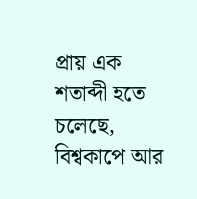প্রায় এক শতাব্দী হতে চলেছে, বিশ্বকাপে আর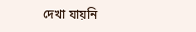দেখা যায়নি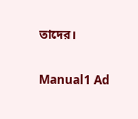তাদের।

Manual1 Ad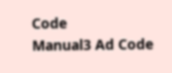Code
Manual3 Ad Code